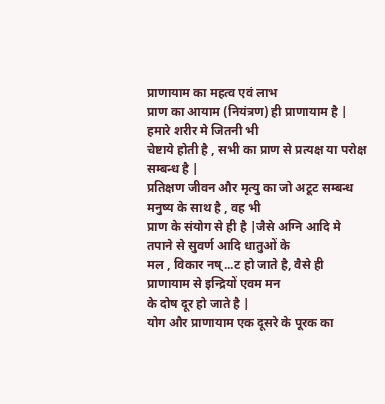प्राणायाम का महत्व एवं लाभ
प्राण का आयाम (नियंत्रण) ही प्राणायाम है | हमारे शरीर मे जितनी भी
चेष्टाये होती है , सभी का प्राण से प्रत्यक्ष या परोक्ष सम्बन्ध है |
प्रतिक्षण जीवन और मृत्यु का जो अटूट सम्बन्ध मनुष्य के साथ है , वह भी
प्राण के संयोग से ही है |जैसे अग्नि आदि मे तपाने से सुवर्ण आदि धातुओं के
मल , विकार नष्...ट हो जाते है, वैसे ही प्राणायाम से इन्द्रियों एवम मन
के दोष दूर हो जाते है |
योग और प्राणायाम एक दूसरे के पूरक का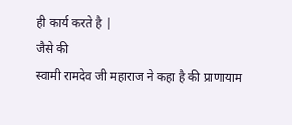ही कार्य करते है |
जैसे की
स्वामी रामदेव जी महाराज ने कहा है की प्राणायाम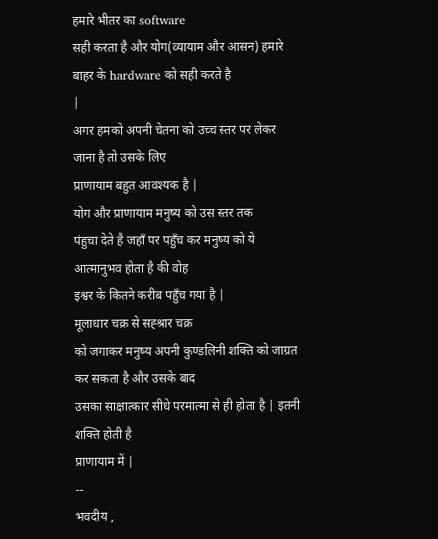हमारे भीतर का software
सही करता है और योग(व्यायाम और आसन) हमारे बाहर के hardware को सही करते है
|
अगर हमको अपनी चेतना को उच्च स्तर पर लेकर जाना है तो उसके लिए
प्राणायाम बहुत आवश्यक है |
योग और प्राणायाम मनुष्य को उस स्तर तक
पंहुचा देते है जहाँ पर पहुँच कर मनुष्य को ये आत्मानुभव होता है की वोह
इश्वर के कितने करीब पहुँच गया है |
मूलाधार चक्र से सह्श्रार चक्र
को जगाकर मनुष्य अपनी कुण्डलिनी शक्ति को जाग्रत कर सकता है और उसके बाद
उसका साक्षात्कार सीधे परमात्मा से ही होता है | इतनी शक्ति होती है
प्राणायाम में |
--
भवदीय ,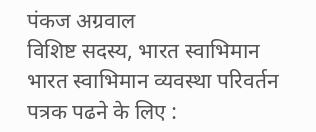पंकज अग्रवाल
विशिष्ट सदस्य, भारत स्वाभिमान
भारत स्वाभिमान व्यवस्था परिवर्तन पत्रक पढने के लिए :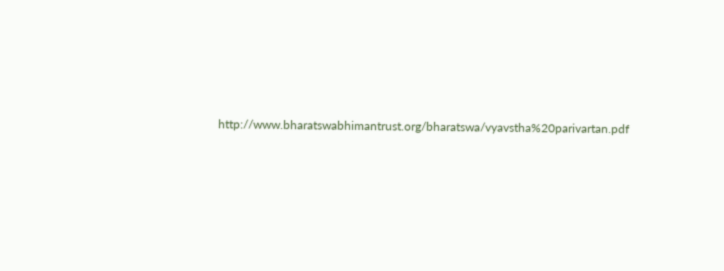http://www.bharatswabhimantrust.org/bharatswa/vyavstha%20parivartan.pdf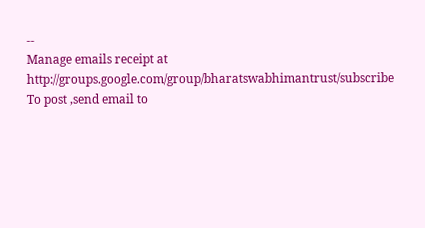--
Manage emails receipt at
http://groups.google.com/group/bharatswabhimantrust/subscribe
To post ,send email to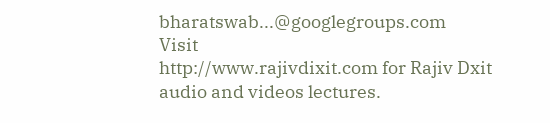bharatswab...@googlegroups.com
Visit
http://www.rajivdixit.com for Rajiv Dxit audio and videos lectures.